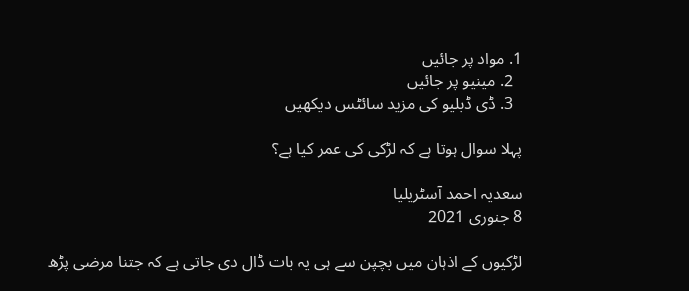1. مواد پر جائیں
  2. مینیو پر جائیں
  3. ڈی ڈبلیو کی مزید سائٹس دیکھیں

پہلا سوال ہوتا ہے کہ لڑکی کی عمر کیا ہے؟

سعدیہ احمد آسٹریلیا
8 جنوری 2021

لڑکیوں کے اذہان میں بچپن سے ہی یہ بات ڈال دی جاتی ہے کہ جتنا مرضی پڑھ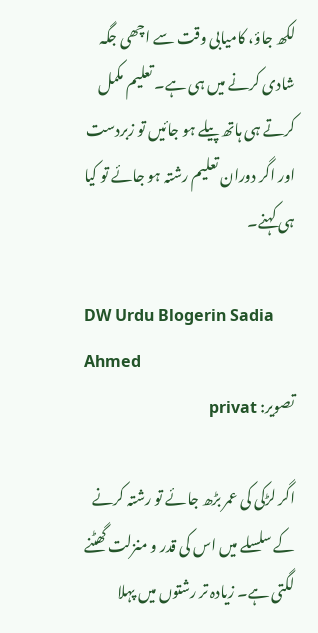لکھ جاؤ، کامیابی وقت سے اچھی جگہ شادی کرنے میں ہی ہے۔ تعلیم مکمل کرتے ہی ہاتھ پیلے ہو جائیں تو زبردست اور اگر دوران تعلیم رشتہ ہو جائے تو کیا ہی کہنے۔

DW Urdu Blogerin Sadia Ahmed
تصویر: privat

اگر لڑکی کی عمر بڑھ جائے تو رشتہ کرنے کے سلسلے میں اس کی قدر و منزلت گھٹنے لگتی ہے۔ زیادہ تر رشتوں میں پہلا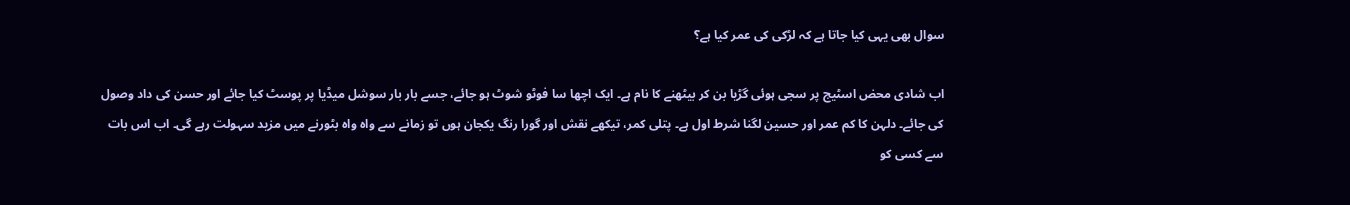سوال بھی یہی کیا جاتا ہے کہ لڑکی کی عمر کیا ہے؟

اب شادی محض اسٹیج پر سجی ہوئی گڑیا بن کر بیٹھنے کا نام ہے۔ ایک اچھا سا فوٹو شوٹ ہو جائے، جسے بار بار سوشل میڈیا پر پوسٹ کیا جائے اور حسن کی داد وصول کی جائے۔ دلہن کا کم عمر اور حسین لگنا شرط اول ہے۔ پتلی کمر، تیکھے نقش اور گورا رنگ یکجان ہوں تو زمانے سے واہ واہ بٹورنے میں مزید سہولت رہے گی۔ اب اس بات سے کسی کو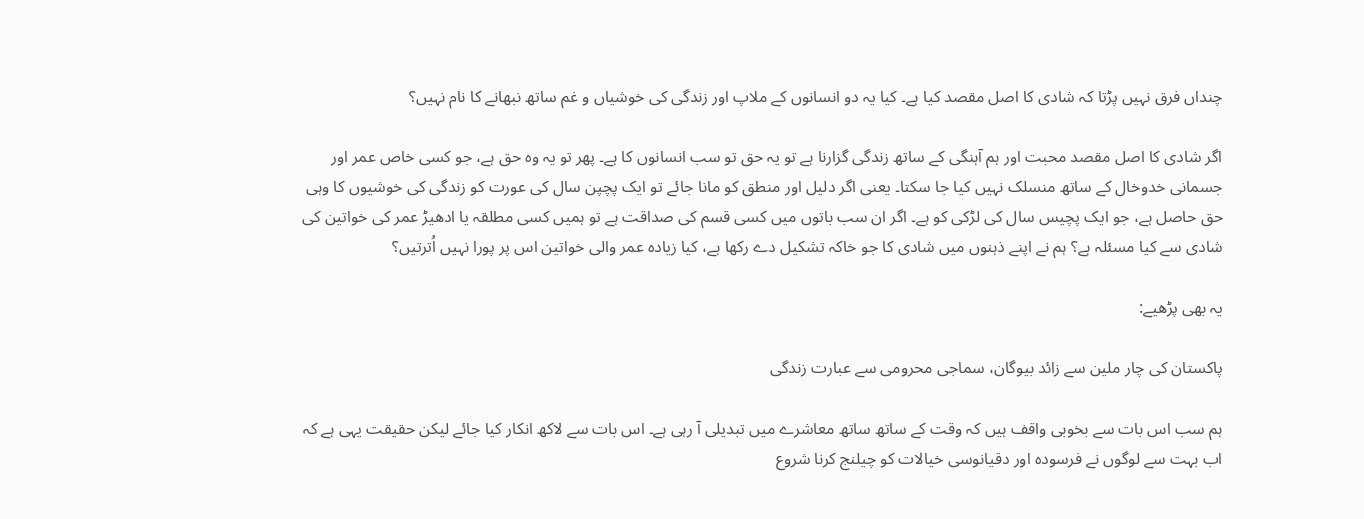چنداں فرق نہیں پڑتا کہ شادی کا اصل مقصد کیا ہے۔ کیا یہ دو انسانوں کے ملاپ اور زندگی کی خوشیاں و غم ساتھ نبھانے کا نام نہیں؟

اگر شادی کا اصل مقصد محبت اور ہم آہنگی کے ساتھ زندگی گزارنا ہے تو یہ حق تو سب انسانوں کا ہے۔ پھر تو یہ وہ حق ہے، جو کسی خاص عمر اور جسمانی خدوخال کے ساتھ منسلک نہیں کیا جا سکتا۔ یعنی اگر دلیل اور منطق کو مانا جائے تو ایک پچپن سال کی عورت کو زندگی کی خوشیوں کا وہی حق حاصل ہے، جو ایک پچیس سال کی لڑکی کو ہے۔ اگر ان سب باتوں میں کسی قسم کی صداقت ہے تو ہمیں کسی مطلقہ یا ادھیڑ عمر کی خواتین کی شادی سے کیا مسئلہ ہے؟ ہم نے اپنے ذہنوں میں شادی کا جو خاکہ تشکیل دے رکھا ہے، کیا زیادہ عمر والی خواتین اس پر پورا نہیں اُترتیں؟

یہ بھی پڑھیے:

پاکستان کی چار ملین سے زائد بیوگان، سماجی محرومی سے عبارت زندگی

ہم سب اس بات سے بخوبی واقف ہیں کہ وقت کے ساتھ ساتھ معاشرے میں تبدیلی آ رہی ہے۔ اس بات سے لاکھ انکار کیا جائے لیکن حقیقت یہی ہے کہ اب بہت سے لوگوں نے فرسودہ اور دقیانوسی خیالات کو چیلنج کرنا شروع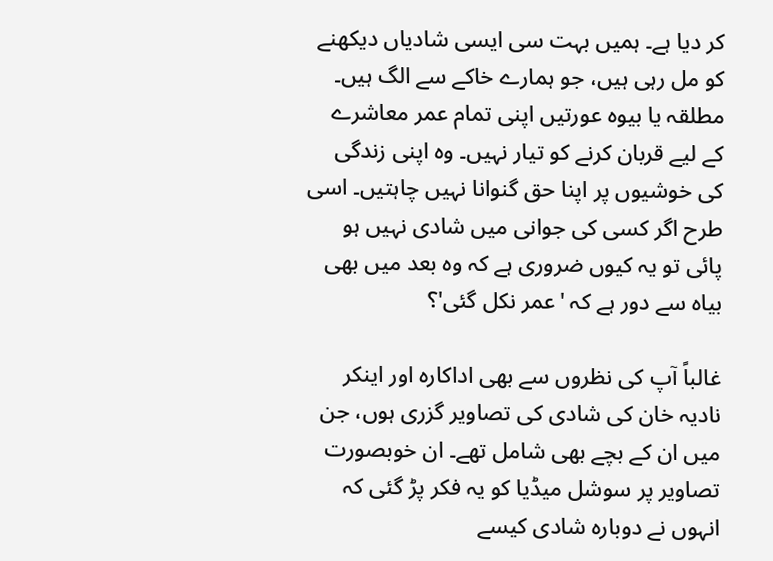کر دیا ہے۔ ہمیں بہت سی ایسی شادیاں دیکھنے کو مل رہی ہیں، جو ہمارے خاکے سے الگ ہیں۔ مطلقہ یا بیوہ عورتیں اپنی تمام عمر معاشرے کے لیے قربان کرنے کو تیار نہیں۔ وہ اپنی زندگی کی خوشیوں پر اپنا حق گنوانا نہیں چاہتیں۔ اسی طرح اگر کسی کی جوانی میں شادی نہیں ہو پائی تو یہ کیوں ضروری ہے کہ وہ بعد میں بھی بیاہ سے دور ہے کہ 'عمر نکل گئی'؟

غالباً آپ کی نظروں سے بھی اداکارہ اور اینکر نادیہ خان کی شادی کی تصاویر گزری ہوں، جن میں ان کے بچے بھی شامل تھے۔ ان خوبصورت تصاویر پر سوشل میڈیا کو یہ فکر پڑ گئی کہ انہوں نے دوبارہ شادی کیسے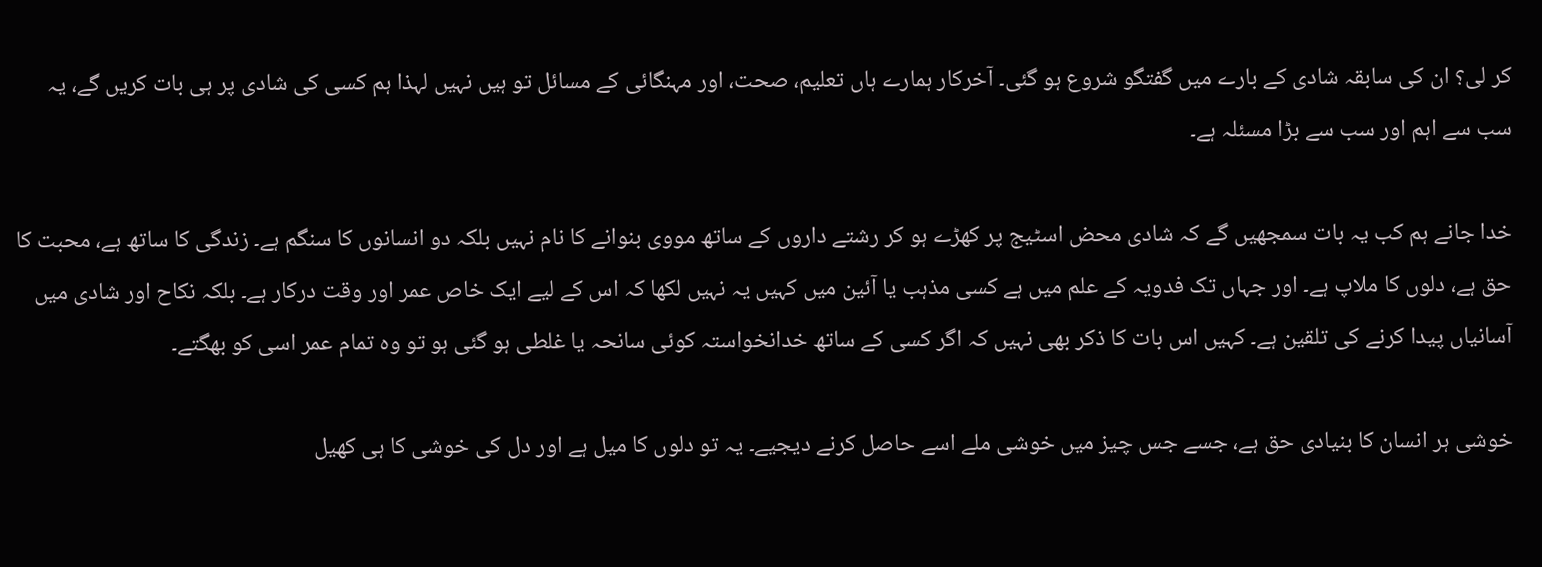کر لی؟ ان کی سابقہ شادی کے بارے میں گفتگو شروع ہو گئی۔ آخرکار ہمارے ہاں تعلیم، صحت، اور مہنگائی کے مسائل تو ہیں نہیں لہذا ہم کسی کی شادی پر ہی بات کریں گے، یہ سب سے اہم اور سب سے بڑا مسئلہ ہے۔

خدا جانے ہم کب یہ بات سمجھیں گے کہ شادی محض اسٹیج پر کھڑے ہو کر رشتے داروں کے ساتھ مووی بنوانے کا نام نہیں بلکہ دو انسانوں کا سنگم ہے۔ زندگی کا ساتھ ہے، محبت کا حق ہے، دلوں کا ملاپ ہے۔ اور جہاں تک فدویہ کے علم میں ہے کسی مذہب یا آئین میں کہیں یہ نہیں لکھا کہ اس کے لیے ایک خاص عمر اور وقت درکار ہے۔ بلکہ نکاح اور شادی میں آسانیاں پیدا کرنے کی تلقین ہے۔ کہیں اس بات کا ذکر بھی نہیں کہ اگر کسی کے ساتھ خدانخواستہ کوئی سانحہ یا غلطی ہو گئی ہو تو وہ تمام عمر اسی کو بھگتے۔

خوشی ہر انسان کا بنیادی حق ہے، جسے جس چیز میں خوشی ملے اسے حاصل کرنے دیجیے۔ یہ تو دلوں کا میل ہے اور دل کی خوشی کا ہی کھیل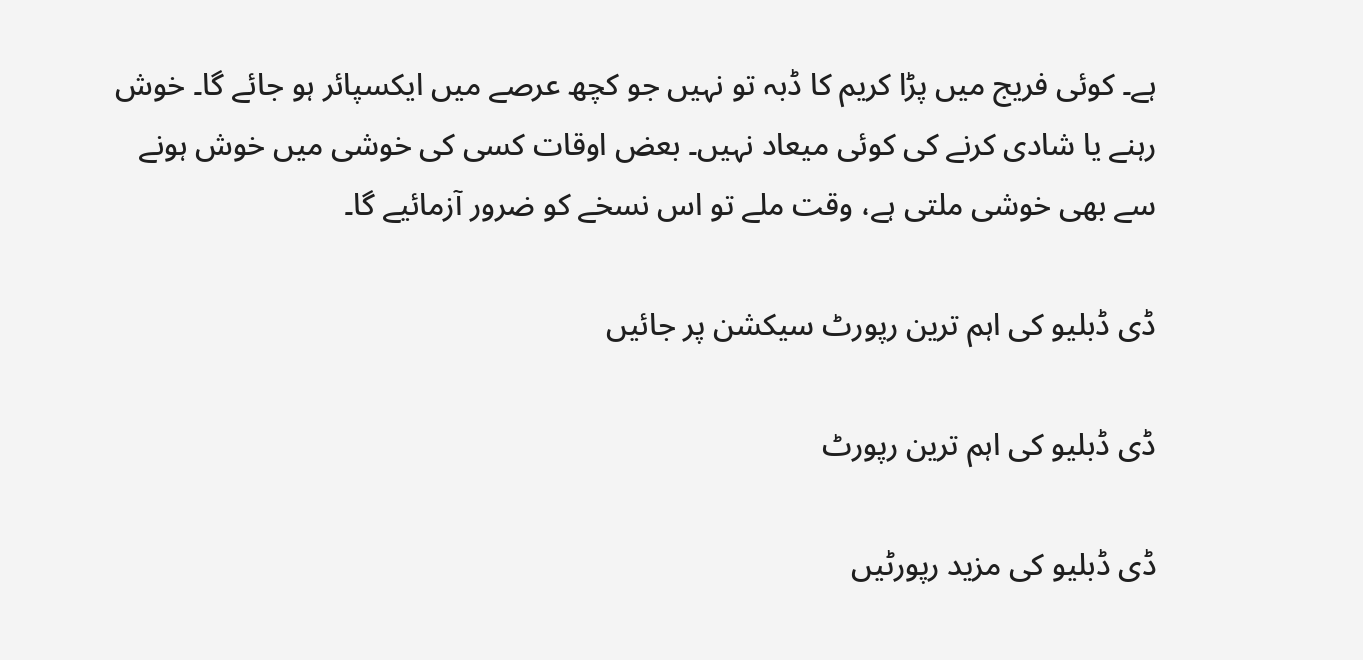ہے۔ کوئی فریج میں پڑا کریم کا ڈبہ تو نہیں جو کچھ عرصے میں ایکسپائر ہو جائے گا۔ خوش رہنے یا شادی کرنے کی کوئی میعاد نہیں۔ بعض اوقات کسی کی خوشی میں خوش ہونے سے بھی خوشی ملتی ہے، وقت ملے تو اس نسخے کو ضرور آزمائیے گا۔

ڈی ڈبلیو کی اہم ترین رپورٹ سیکشن پر جائیں

ڈی ڈبلیو کی اہم ترین رپورٹ

ڈی ڈبلیو کی مزید رپورٹیں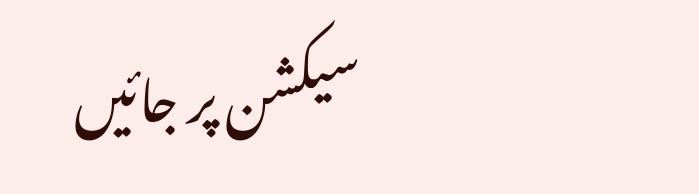سیکشن پر جائیں